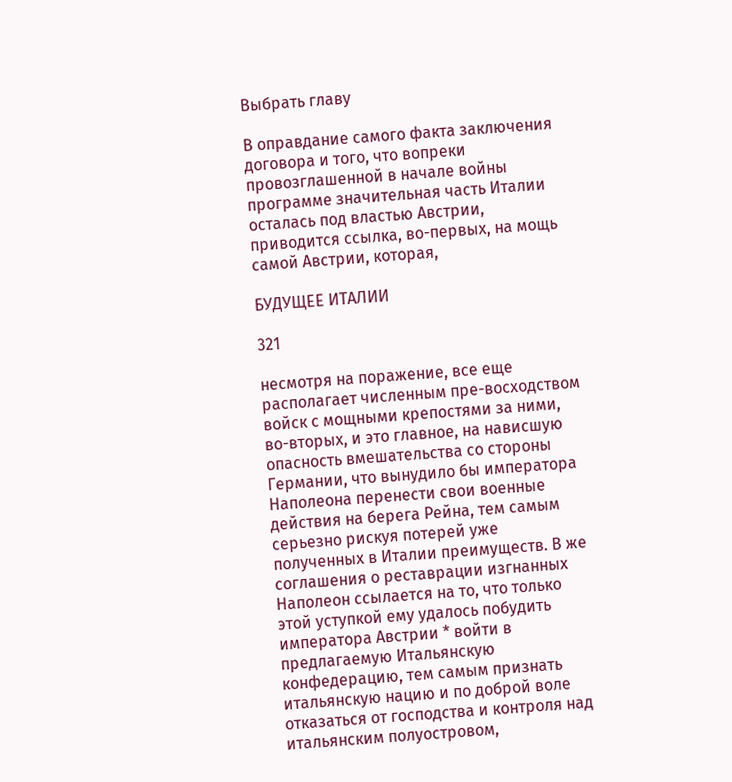Выбрать главу

В оправдание самого факта заключения договора и того, что вопреки провозглашенной в начале войны программе значительная часть Италии осталась под властью Австрии, приводится ссылка, во-первых, на мощь самой Австрии, которая,

БУДУЩЕЕ ИТАЛИИ

321

несмотря на поражение, все еще располагает численным пре-восходством войск с мощными крепостями за ними, во-вторых, и это главное, на нависшую опасность вмешательства со стороны Германии, что вынудило бы императора Наполеона перенести свои военные действия на берега Рейна, тем самым серьезно рискуя потерей уже полученных в Италии преимуществ. В же соглашения о реставрации изгнанных Наполеон ссылается на то, что только этой уступкой ему удалось побудить императора Австрии * войти в предлагаемую Итальянскую конфедерацию, тем самым признать итальянскую нацию и по доброй воле отказаться от господства и контроля над итальянским полуостровом,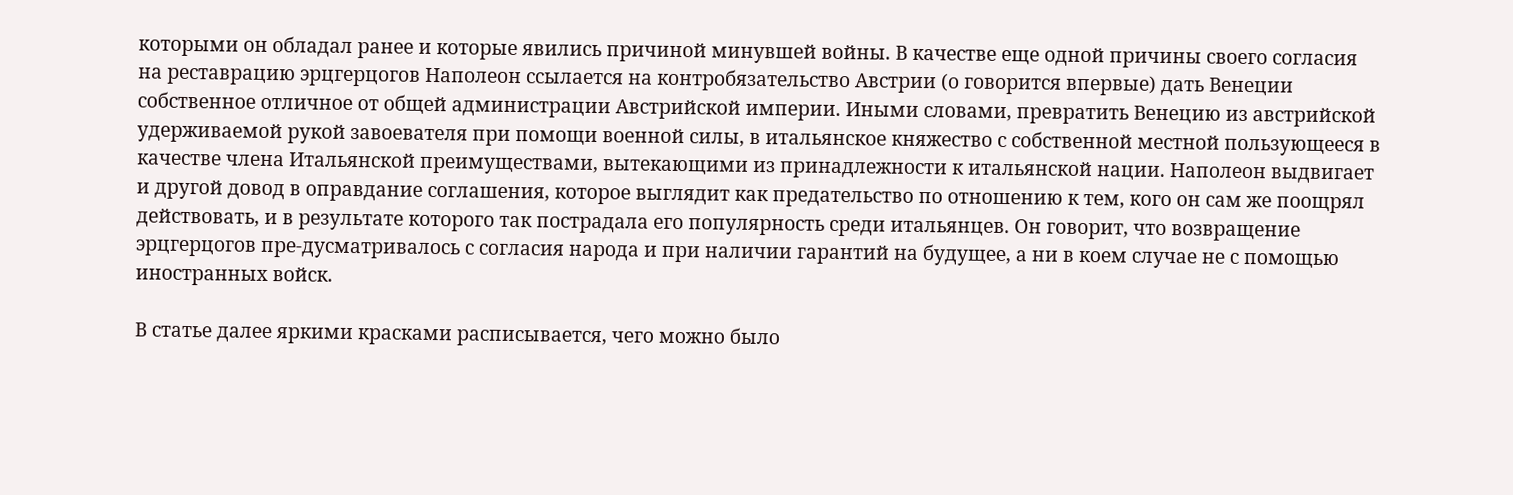которыми он обладал ранее и которые явились причиной минувшей войны. В качестве еще одной причины своего согласия на реставрацию эрцгерцогов Наполеон ссылается на контробязательство Австрии (о говорится впервые) дать Венеции собственное отличное от общей администрации Австрийской империи. Иными словами, превратить Венецию из австрийской удерживаемой рукой завоевателя при помощи военной силы, в итальянское княжество с собственной местной пользующееся в качестве члена Итальянской преимуществами, вытекающими из принадлежности к итальянской нации. Наполеон выдвигает и другой довод в оправдание соглашения, которое выглядит как предательство по отношению к тем, кого он сам же поощрял действовать, и в результате которого так пострадала его популярность среди итальянцев. Он говорит, что возвращение эрцгерцогов пре-дусматривалось с согласия народа и при наличии гарантий на будущее, а ни в коем случае не с помощью иностранных войск.

В статье далее яркими красками расписывается, чего можно было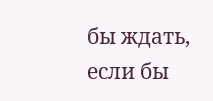бы ждать, если бы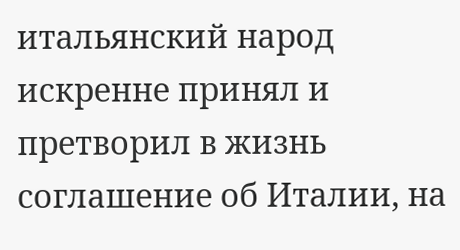итальянский народ искренне принял и претворил в жизнь соглашение об Италии, на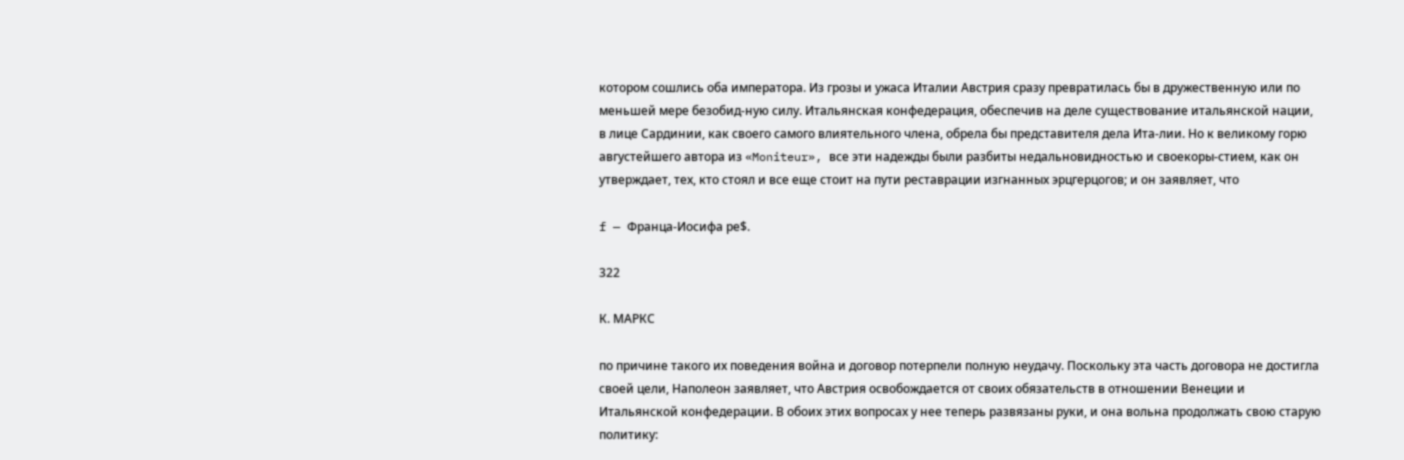котором сошлись оба императора. Из грозы и ужаса Италии Австрия сразу превратилась бы в дружественную или по меньшей мере безобид-ную силу. Итальянская конфедерация, обеспечив на деле существование итальянской нации, в лице Сардинии, как своего самого влиятельного члена, обрела бы представителя дела Ита-лии. Но к великому горю августейшего автора из «Moniteur», все эти надежды были разбиты недальновидностью и своекоры-стием, как он утверждает, тех, кто стоял и все еще стоит на пути реставрации изгнанных эрцгерцогов; и он заявляет, что

f — Франца-Иосифа ре$.

322

К. МАРКС

по причине такого их поведения война и договор потерпели полную неудачу. Поскольку эта часть договора не достигла своей цели, Наполеон заявляет, что Австрия освобождается от своих обязательств в отношении Венеции и Итальянской конфедерации. В обоих этих вопросах у нее теперь развязаны руки, и она вольна продолжать свою старую политику: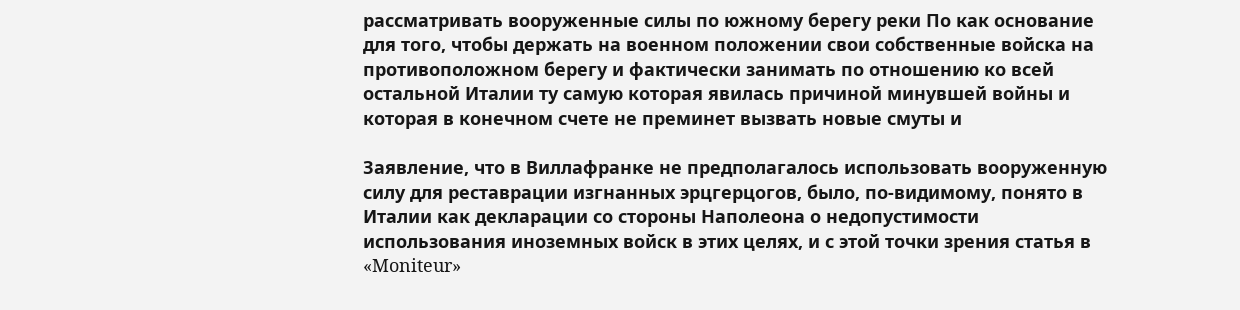рассматривать вооруженные силы по южному берегу реки По как основание для того, чтобы держать на военном положении свои собственные войска на противоположном берегу и фактически занимать по отношению ко всей остальной Италии ту самую которая явилась причиной минувшей войны и которая в конечном счете не преминет вызвать новые смуты и

Заявление, что в Виллафранке не предполагалось использовать вооруженную силу для реставрации изгнанных эрцгерцогов, было, по-видимому, понято в Италии как декларации со стороны Наполеона о недопустимости использования иноземных войск в этих целях, и с этой точки зрения статья в «Moniteur»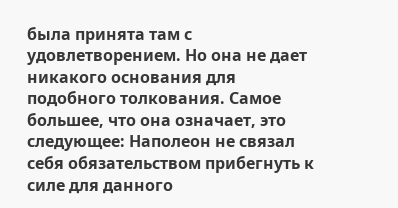была принята там с удовлетворением. Но она не дает никакого основания для подобного толкования. Самое большее, что она означает, это следующее: Наполеон не связал себя обязательством прибегнуть к силе для данного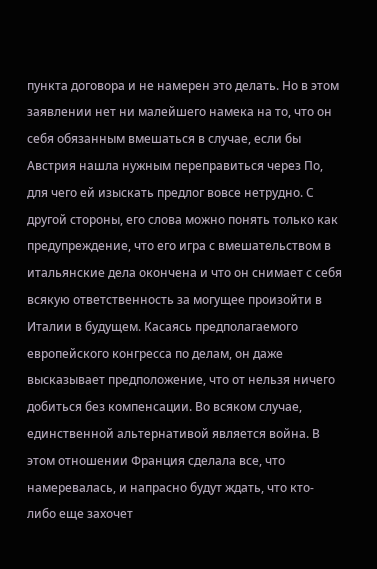пункта договора и не намерен это делать. Но в этом заявлении нет ни малейшего намека на то, что он себя обязанным вмешаться в случае, если бы Австрия нашла нужным переправиться через По, для чего ей изыскать предлог вовсе нетрудно. С другой стороны, его слова можно понять только как предупреждение, что его игра с вмешательством в итальянские дела окончена и что он снимает с себя всякую ответственность за могущее произойти в Италии в будущем. Касаясь предполагаемого европейского конгресса по делам, он даже высказывает предположение, что от нельзя ничего добиться без компенсации. Во всяком случае, единственной альтернативой является война. В этом отношении Франция сделала все, что намеревалась, и напрасно будут ждать, что кто-либо еще захочет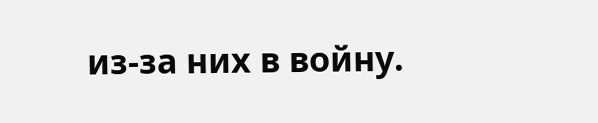из-за них в войну.